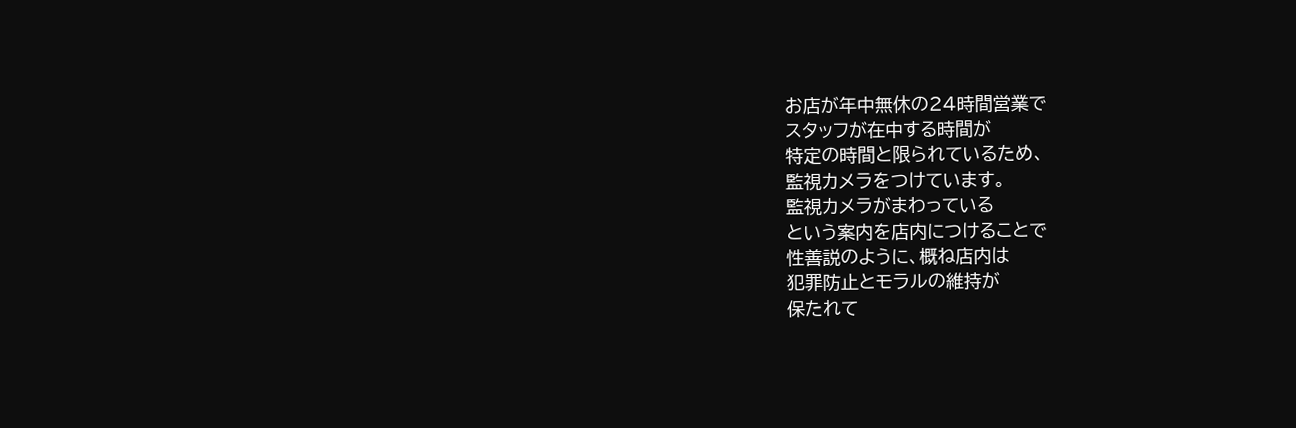お店が年中無休の24時間営業で
スタッフが在中する時間が
特定の時間と限られているため、
監視カメラをつけています。
監視カメラがまわっている
という案内を店内につけることで
性善説のように、概ね店内は
犯罪防止とモラルの維持が
保たれて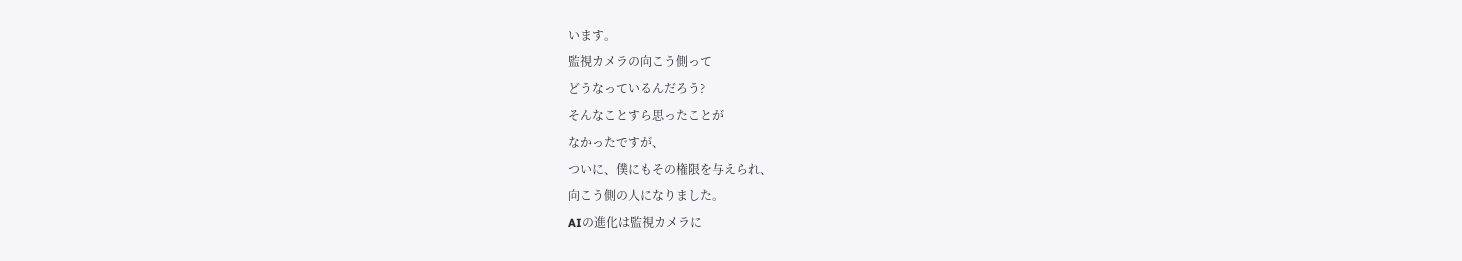います。
監視カメラの向こう側って
どうなっているんだろう?
そんなことすら思ったことが
なかったですが、
ついに、僕にもその権限を与えられ、
向こう側の人になりました。
AIの進化は監視カメラに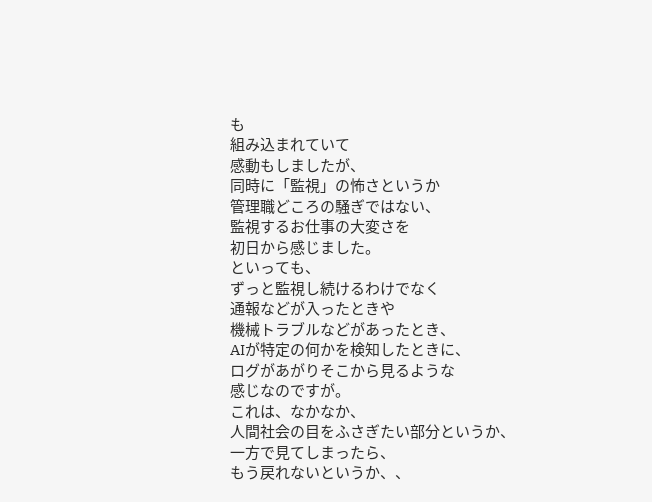も
組み込まれていて
感動もしましたが、
同時に「監視」の怖さというか
管理職どころの騒ぎではない、
監視するお仕事の大変さを
初日から感じました。
といっても、
ずっと監視し続けるわけでなく
通報などが入ったときや
機械トラブルなどがあったとき、
AIが特定の何かを検知したときに、
ログがあがりそこから見るような
感じなのですが。
これは、なかなか、
人間社会の目をふさぎたい部分というか、
一方で見てしまったら、
もう戻れないというか、、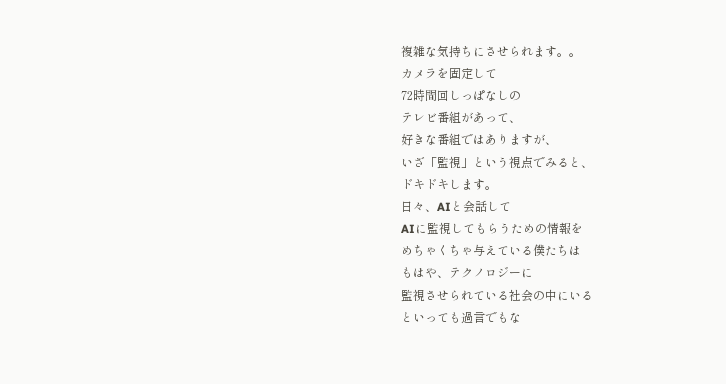複雑な気持ちにさせられます。。
カメラを固定して
72時間回しっぱなしの
テレビ番組があって、
好きな番組ではありますが、
いざ「監視」という視点でみると、
ドキドキします。
日々、AIと会話して
AIに監視してもらうための情報を
めちゃくちゃ与えている僕たちは
もはや、テクノロジーに
監視させられている社会の中にいる
といっても過言でもな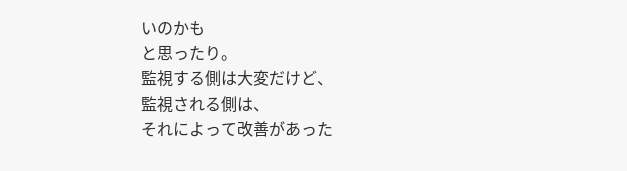いのかも
と思ったり。
監視する側は大変だけど、
監視される側は、
それによって改善があった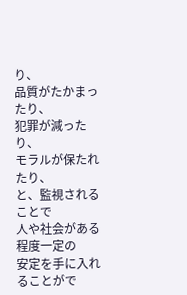り、
品質がたかまったり、
犯罪が減ったり、
モラルが保たれたり、
と、監視されることで
人や社会がある程度一定の
安定を手に入れることがで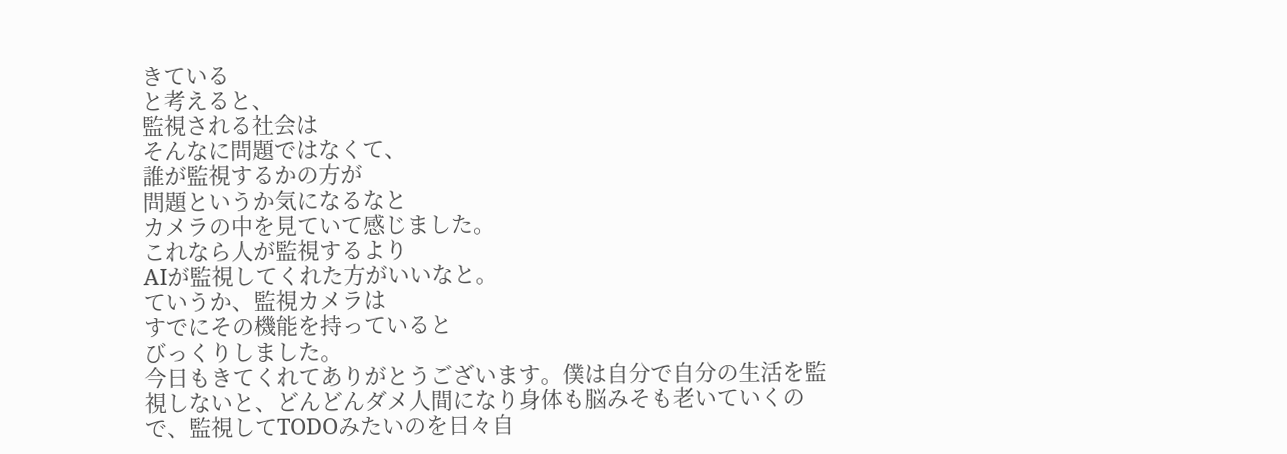きている
と考えると、
監視される社会は
そんなに問題ではなくて、
誰が監視するかの方が
問題というか気になるなと
カメラの中を見ていて感じました。
これなら人が監視するより
AIが監視してくれた方がいいなと。
ていうか、監視カメラは
すでにその機能を持っていると
びっくりしました。
今日もきてくれてありがとうございます。僕は自分で自分の生活を監視しないと、どんどんダメ人間になり身体も脳みそも老いていくので、監視してTODOみたいのを日々自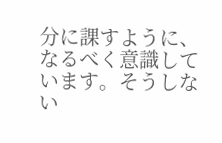分に課すように、なるべく意識しています。そうしない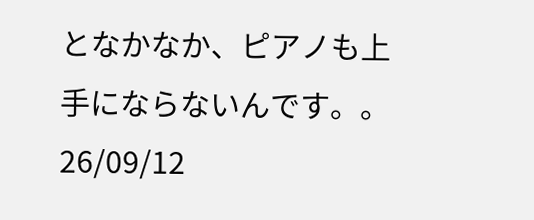となかなか、ピアノも上手にならないんです。。
26/09/12